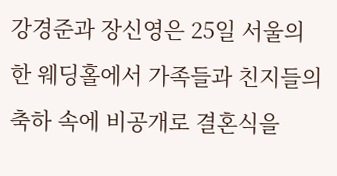강경준과 장신영은 25일 서울의 한 웨딩홀에서 가족들과 친지들의 축하 속에 비공개로 결혼식을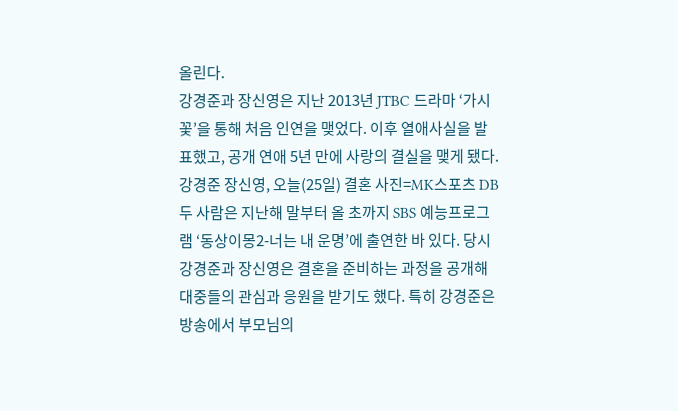올린다.
강경준과 장신영은 지난 2013년 JTBC 드라마 ‘가시꽃’을 통해 처음 인연을 맺었다. 이후 열애사실을 발표했고, 공개 연애 5년 만에 사랑의 결실을 맺게 됐다.
강경준 장신영, 오늘(25일) 결혼 사진=MK스포츠 DB
두 사람은 지난해 말부터 올 초까지 SBS 예능프로그램 ‘동상이몽2-너는 내 운명’에 출연한 바 있다. 당시 강경준과 장신영은 결혼을 준비하는 과정을 공개해 대중들의 관심과 응원을 받기도 했다. 특히 강경준은 방송에서 부모님의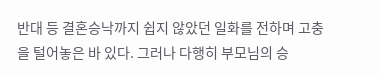반대 등 결혼승낙까지 쉽지 않았던 일화를 전하며 고충을 털어놓은 바 있다. 그러나 다행히 부모님의 승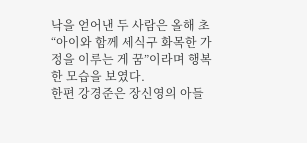낙을 얻어낸 두 사람은 올해 초 “아이와 함께 세식구 화목한 가정을 이루는 게 꿈”이라며 행복한 모습을 보였다.
한편 강경준은 장신영의 아들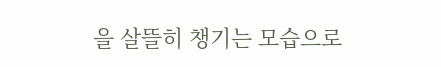을 살뜰히 챙기는 모습으로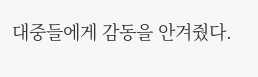대중들에게 감동을 안겨줬다.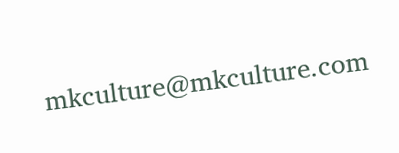mkculture@mkculture.com